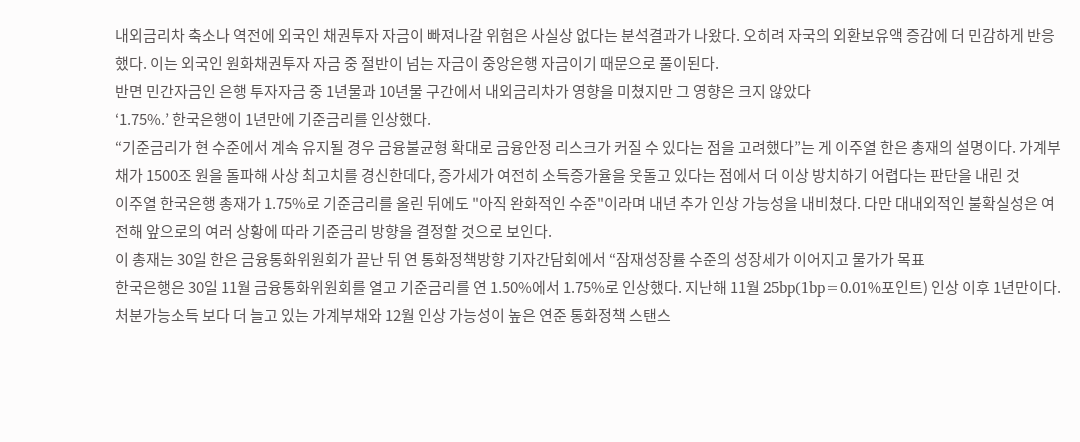내외금리차 축소나 역전에 외국인 채권투자 자금이 빠져나갈 위험은 사실상 없다는 분석결과가 나왔다. 오히려 자국의 외환보유액 증감에 더 민감하게 반응했다. 이는 외국인 원화채권투자 자금 중 절반이 넘는 자금이 중앙은행 자금이기 때문으로 풀이된다.
반면 민간자금인 은행 투자자금 중 1년물과 10년물 구간에서 내외금리차가 영향을 미쳤지만 그 영향은 크지 않았다
‘1.75%.’ 한국은행이 1년만에 기준금리를 인상했다.
“기준금리가 현 수준에서 계속 유지될 경우 금융불균형 확대로 금융안정 리스크가 커질 수 있다는 점을 고려했다”는 게 이주열 한은 총재의 설명이다. 가계부채가 1500조 원을 돌파해 사상 최고치를 경신한데다, 증가세가 여전히 소득증가율을 웃돌고 있다는 점에서 더 이상 방치하기 어렵다는 판단을 내린 것
이주열 한국은행 총재가 1.75%로 기준금리를 올린 뒤에도 "아직 완화적인 수준"이라며 내년 추가 인상 가능성을 내비쳤다. 다만 대내외적인 불확실성은 여전해 앞으로의 여러 상황에 따라 기준금리 방향을 결정할 것으로 보인다.
이 총재는 30일 한은 금융통화위원회가 끝난 뒤 연 통화정책방향 기자간담회에서 “잠재성장률 수준의 성장세가 이어지고 물가가 목표
한국은행은 30일 11월 금융통화위원회를 열고 기준금리를 연 1.50%에서 1.75%로 인상했다. 지난해 11월 25bp(1bp=0.01%포인트) 인상 이후 1년만이다.
처분가능소득 보다 더 늘고 있는 가계부채와 12월 인상 가능성이 높은 연준 통화정책 스탠스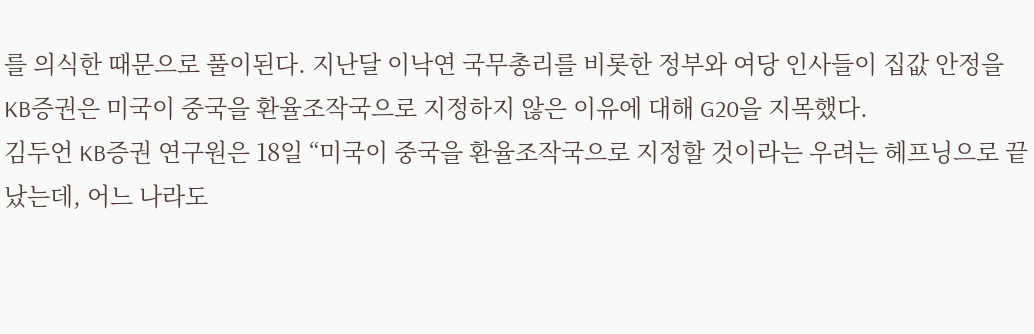를 의식한 때문으로 풀이된다. 지난달 이낙연 국무총리를 비롯한 정부와 여당 인사들이 집값 안정을
KB증권은 미국이 중국을 환율조작국으로 지정하지 않은 이유에 대해 G20을 지목했다.
김두언 KB증권 연구원은 18일 “미국이 중국을 환율조작국으로 지정할 것이라는 우려는 헤프닝으로 끝났는데, 어느 나라도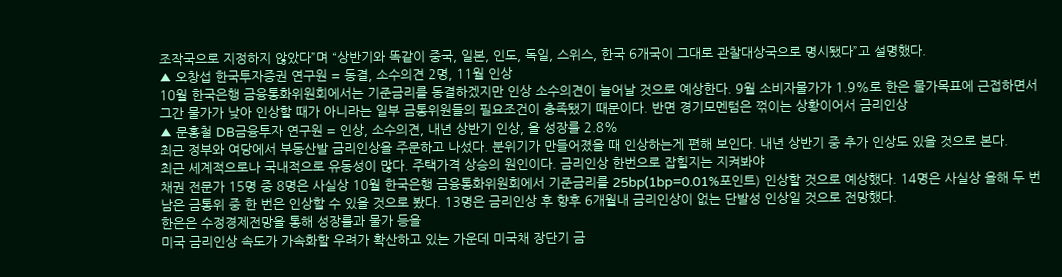조작국으로 지정하지 않았다”며 “상반기와 똑같이 중국, 일본, 인도, 독일, 스위스, 한국 6개국이 그대로 관찰대상국으로 명시됐다”고 설명했다.
▲ 오창섭 한국투자증권 연구원 = 동결, 소수의견 2명, 11월 인상
10월 한국은행 금융통화위원회에서는 기준금리를 동결하겠지만 인상 소수의견이 늘어날 것으로 예상한다. 9월 소비자물가가 1.9%로 한은 물가목표에 근접하면서 그간 물가가 낮아 인상할 때가 아니라는 일부 금통위원들의 필요조건이 충족됐기 때문이다. 반면 경기모멘텀은 꺾이는 상황이어서 금리인상
▲ 문홍철 DB금융투자 연구원 = 인상, 소수의견, 내년 상반기 인상, 올 성장률 2.8%
최근 정부와 여당에서 부동산발 금리인상을 주문하고 나섰다. 분위기가 만들어졌을 때 인상하는게 편해 보인다. 내년 상반기 중 추가 인상도 있을 것으로 본다.
최근 세계적으로나 국내적으로 유동성이 많다. 주택가격 상승의 원인이다. 금리인상 한번으로 잡힐지는 지켜봐야
채권 전문가 15명 중 8명은 사실상 10월 한국은행 금융통화위원회에서 기준금리를 25bp(1bp=0.01%포인트) 인상할 것으로 예상했다. 14명은 사실상 올해 두 번 남은 금통위 중 한 번은 인상할 수 있을 것으로 봤다. 13명은 금리인상 후 향후 6개월내 금리인상이 없는 단발성 인상일 것으로 전망했다.
한은은 수정경제전망을 통해 성장률과 물가 등을
미국 금리인상 속도가 가속화할 우려가 확산하고 있는 가운데 미국채 장단기 금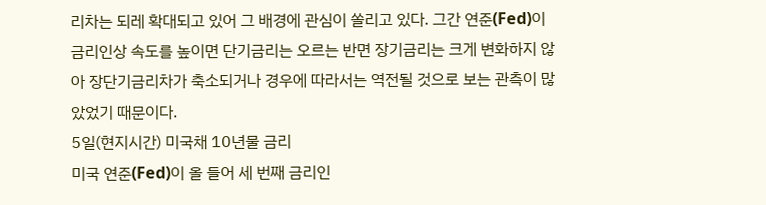리차는 되레 확대되고 있어 그 배경에 관심이 쏠리고 있다. 그간 연준(Fed)이 금리인상 속도를 높이면 단기금리는 오르는 반면 장기금리는 크게 변화하지 않아 장단기금리차가 축소되거나 경우에 따라서는 역전될 것으로 보는 관측이 많았었기 때문이다.
5일(현지시간) 미국채 10년물 금리
미국 연준(Fed)이 올 들어 세 번째 금리인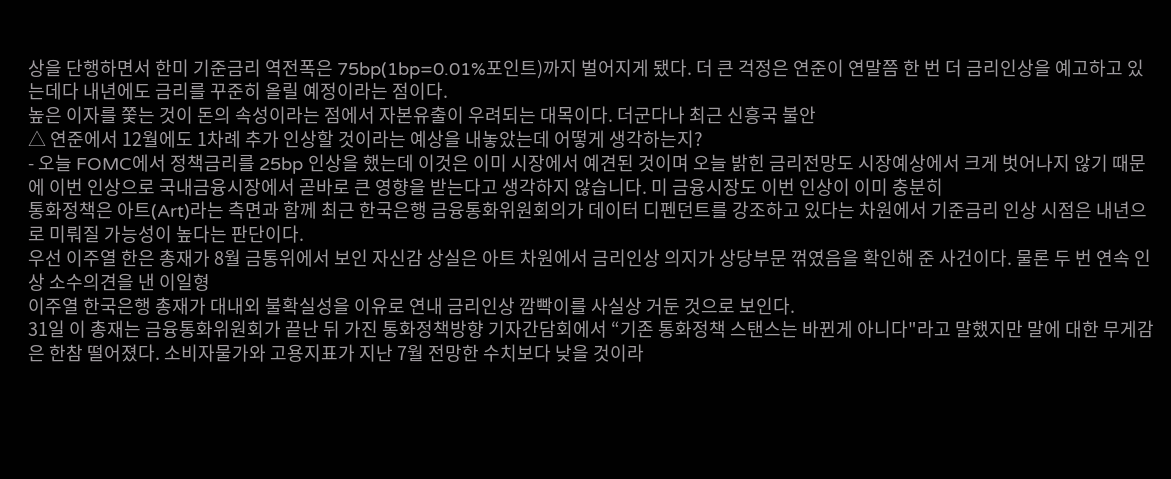상을 단행하면서 한미 기준금리 역전폭은 75bp(1bp=0.01%포인트)까지 벌어지게 됐다. 더 큰 걱정은 연준이 연말쯤 한 번 더 금리인상을 예고하고 있는데다 내년에도 금리를 꾸준히 올릴 예정이라는 점이다.
높은 이자를 쫓는 것이 돈의 속성이라는 점에서 자본유출이 우려되는 대목이다. 더군다나 최근 신흥국 불안
△ 연준에서 12월에도 1차례 추가 인상할 것이라는 예상을 내놓았는데 어떻게 생각하는지?
- 오늘 FOMC에서 정책금리를 25bp 인상을 했는데 이것은 이미 시장에서 예견된 것이며 오늘 밝힌 금리전망도 시장예상에서 크게 벗어나지 않기 때문에 이번 인상으로 국내금융시장에서 곧바로 큰 영향을 받는다고 생각하지 않습니다. 미 금융시장도 이번 인상이 이미 충분히
통화정책은 아트(Art)라는 측면과 함께 최근 한국은행 금융통화위원회의가 데이터 디펜던트를 강조하고 있다는 차원에서 기준금리 인상 시점은 내년으로 미뤄질 가능성이 높다는 판단이다.
우선 이주열 한은 총재가 8월 금통위에서 보인 자신감 상실은 아트 차원에서 금리인상 의지가 상당부문 꺾였음을 확인해 준 사건이다. 물론 두 번 연속 인상 소수의견을 낸 이일형
이주열 한국은행 총재가 대내외 불확실성을 이유로 연내 금리인상 깜빡이를 사실상 거둔 것으로 보인다.
31일 이 총재는 금융통화위원회가 끝난 뒤 가진 통화정책방향 기자간담회에서 “기존 통화정책 스탠스는 바뀐게 아니다"라고 말했지만 말에 대한 무게감은 한참 떨어졌다. 소비자물가와 고용지표가 지난 7월 전망한 수치보다 낮을 것이라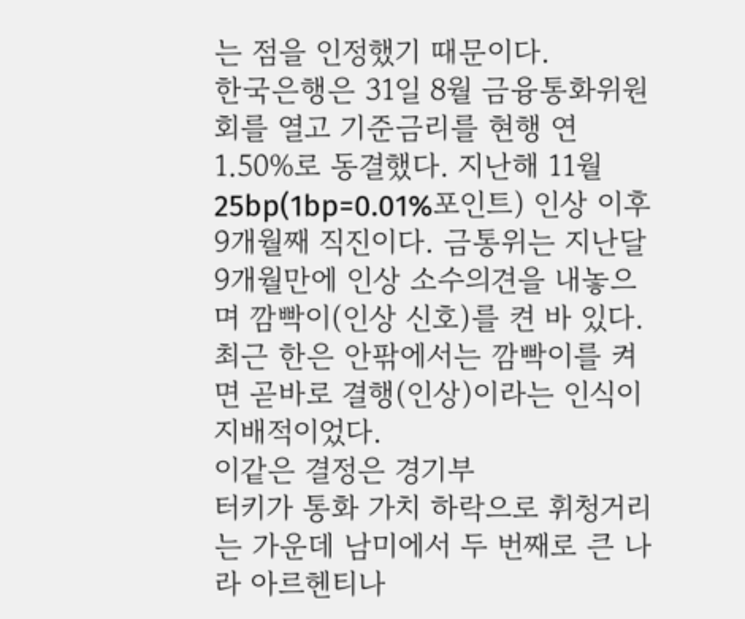는 점을 인정했기 때문이다.
한국은행은 31일 8월 금융통화위원회를 열고 기준금리를 현행 연 1.50%로 동결했다. 지난해 11월 25bp(1bp=0.01%포인트) 인상 이후 9개월째 직진이다. 금통위는 지난달 9개월만에 인상 소수의견을 내놓으며 깜빡이(인상 신호)를 켠 바 있다. 최근 한은 안팎에서는 깜빡이를 켜면 곧바로 결행(인상)이라는 인식이 지배적이었다.
이같은 결정은 경기부
터키가 통화 가치 하락으로 휘청거리는 가운데 남미에서 두 번째로 큰 나라 아르헨티나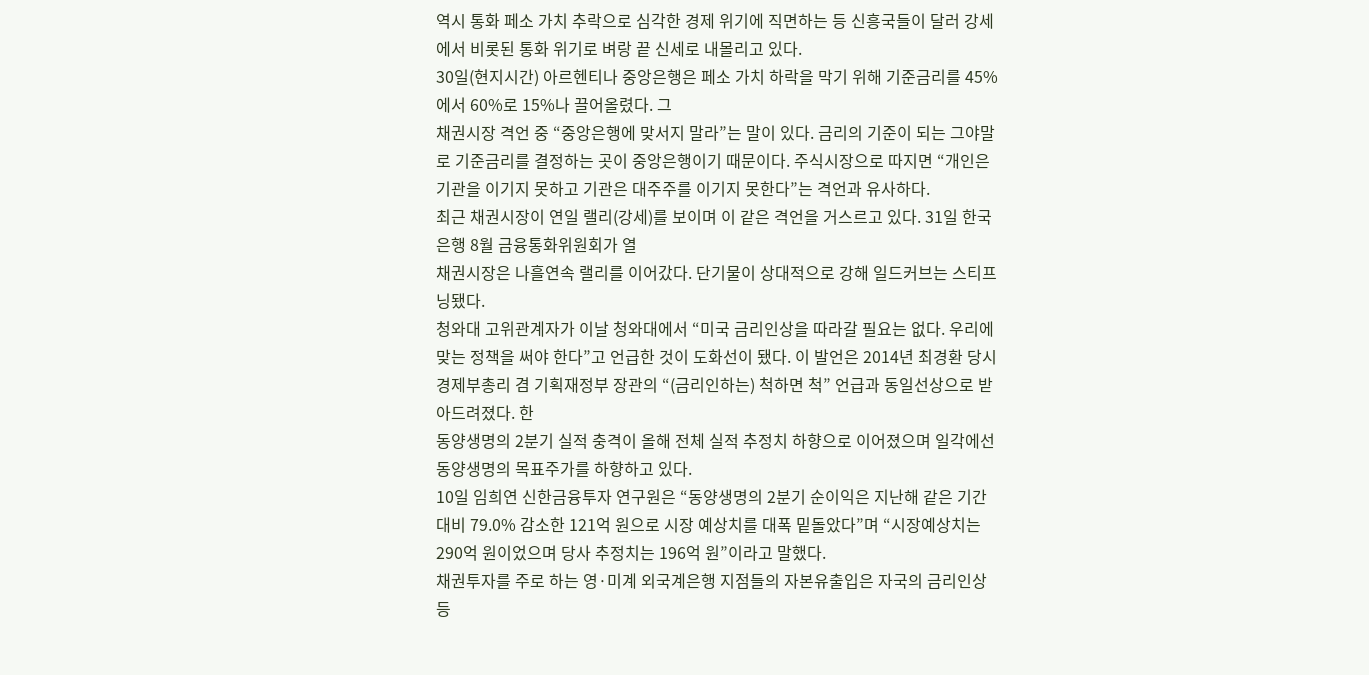역시 통화 페소 가치 추락으로 심각한 경제 위기에 직면하는 등 신흥국들이 달러 강세에서 비롯된 통화 위기로 벼랑 끝 신세로 내몰리고 있다.
30일(현지시간) 아르헨티나 중앙은행은 페소 가치 하락을 막기 위해 기준금리를 45%에서 60%로 15%나 끌어올렸다. 그
채권시장 격언 중 “중앙은행에 맞서지 말라”는 말이 있다. 금리의 기준이 되는 그야말로 기준금리를 결정하는 곳이 중앙은행이기 때문이다. 주식시장으로 따지면 “개인은 기관을 이기지 못하고 기관은 대주주를 이기지 못한다”는 격언과 유사하다.
최근 채권시장이 연일 랠리(강세)를 보이며 이 같은 격언을 거스르고 있다. 31일 한국은행 8월 금융통화위원회가 열
채권시장은 나흘연속 랠리를 이어갔다. 단기물이 상대적으로 강해 일드커브는 스티프닝됐다.
청와대 고위관계자가 이날 청와대에서 “미국 금리인상을 따라갈 필요는 없다. 우리에 맞는 정책을 써야 한다”고 언급한 것이 도화선이 됐다. 이 발언은 2014년 최경환 당시 경제부총리 겸 기획재정부 장관의 “(금리인하는) 척하면 척” 언급과 동일선상으로 받아드려졌다. 한
동양생명의 2분기 실적 충격이 올해 전체 실적 추정치 하향으로 이어졌으며 일각에선 동양생명의 목표주가를 하향하고 있다.
10일 임희연 신한금융투자 연구원은 “동양생명의 2분기 순이익은 지난해 같은 기간 대비 79.0% 감소한 121억 원으로 시장 예상치를 대폭 밑돌았다”며 “시장예상치는 290억 원이었으며 당사 추정치는 196억 원”이라고 말했다.
채권투자를 주로 하는 영·미계 외국계은행 지점들의 자본유출입은 자국의 금리인상 등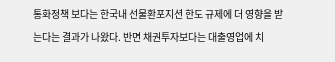통화정책 보다는 한국내 선물환포지션 한도 규제에 더 영향을 받는다는 결과가 나왔다. 반면 채권투자보다는 대출영업에 치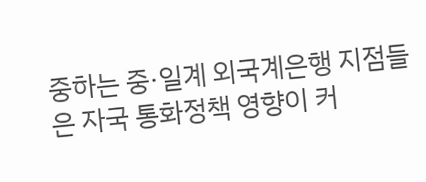중하는 중·일계 외국계은행 지점들은 자국 통화정책 영향이 커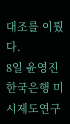대조를 이뤘다.
8일 윤영진 한국은행 미시제도연구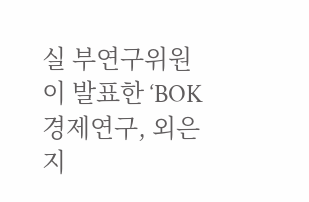실 부연구위원이 발표한 ‘BOK 경제연구, 외은지